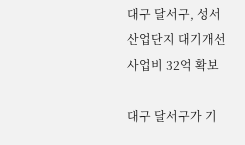대구 달서구, 성서산업단지 대기개선 사업비 32억 확보

대구 달서구가 기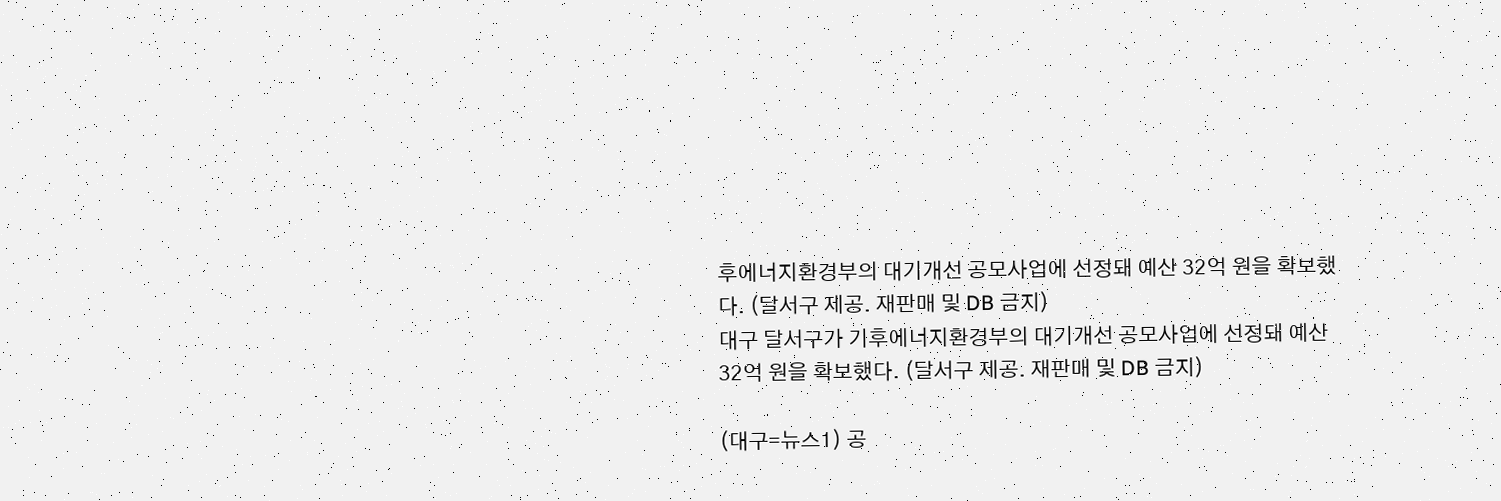후에너지환경부의 대기개선 공모사업에 선정돼 예산 32억 원을 확보했다. (달서구 제공. 재판매 및 DB 금지)
대구 달서구가 기후에너지환경부의 대기개선 공모사업에 선정돼 예산 32억 원을 확보했다. (달서구 제공. 재판매 및 DB 금지)

(대구=뉴스1) 공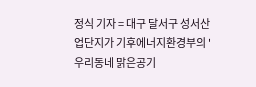정식 기자 = 대구 달서구 성서산업단지가 기후에너지환경부의 '우리동네 맑은공기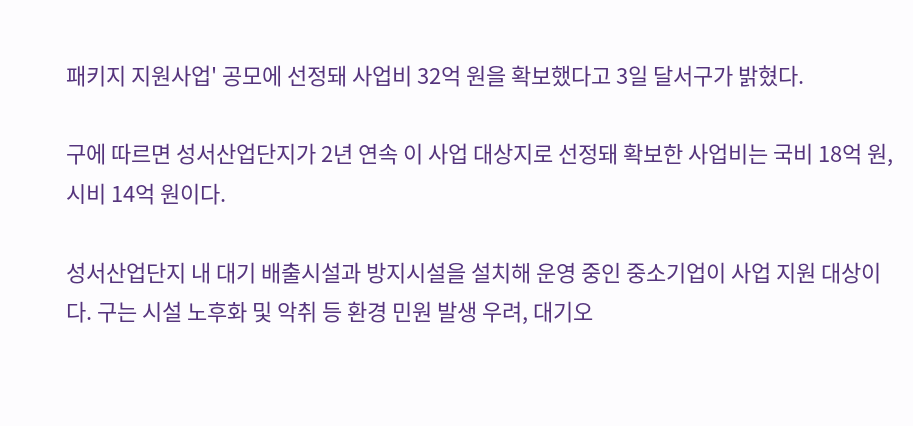패키지 지원사업' 공모에 선정돼 사업비 32억 원을 확보했다고 3일 달서구가 밝혔다.

구에 따르면 성서산업단지가 2년 연속 이 사업 대상지로 선정돼 확보한 사업비는 국비 18억 원, 시비 14억 원이다.

성서산업단지 내 대기 배출시설과 방지시설을 설치해 운영 중인 중소기업이 사업 지원 대상이다. 구는 시설 노후화 및 악취 등 환경 민원 발생 우려, 대기오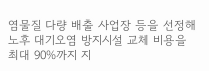염물질 다량 배출 사업장 등을 선정해 노후 대기오염 방지시설 교체 비용을 최대 90%까지 지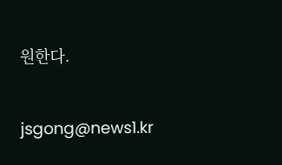원한다.

jsgong@news1.kr